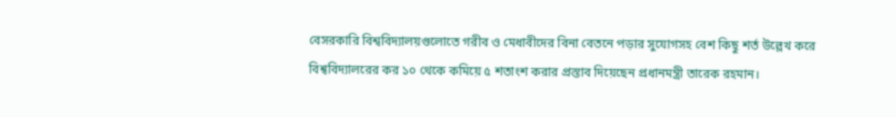বেসরকারি বিশ্ববিদ্যালয়গুলোতে গরীব ও মেধাবীদের বিনা বেতনে পড়ার সুযোগসহ বেশ কিছু শর্ত উল্লেখ করে বিশ্ববিদ্যালরের কর ১০ থেকে কমিয়ে ৫ শতাংশ করার প্রস্তাব দিয়েছেন প্রধানমন্ত্রী তারেক রহমান।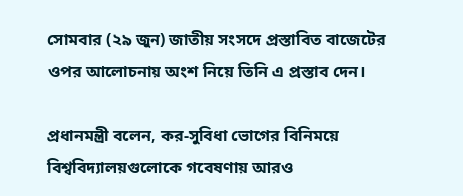সোমবার (২৯ জুন) জাতীয় সংসদে প্রস্তাবিত বাজেটের ওপর আলোচনায় অংশ নিয়ে তিনি এ প্রস্তাব দেন।

প্রধানমন্ত্রী বলেন, কর-সুবিধা ভোগের বিনিময়ে বিশ্ববিদ্যালয়গুলোকে গবেষণায় আরও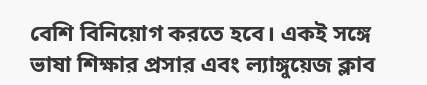বেশি বিনিয়োগ করতে হবে। একই সঙ্গে ভাষা শিক্ষার প্রসার এবং ল্যাঙ্গুয়েজ ক্লাব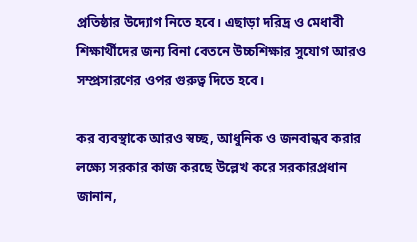প্রতিষ্ঠার উদ্যোগ নিতে হবে। এছাড়া দরিদ্র ও মেধাবী শিক্ষার্থীদের জন্য বিনা বেতনে উচ্চশিক্ষার সুযোগ আরও সম্প্রসারণের ওপর গুরুত্ব দিতে হবে।

কর ব্যবস্থাকে আরও স্বচ্ছ, আধুনিক ও জনবান্ধব করার লক্ষ্যে সরকার কাজ করছে উল্লেখ করে সরকারপ্রধান জানান,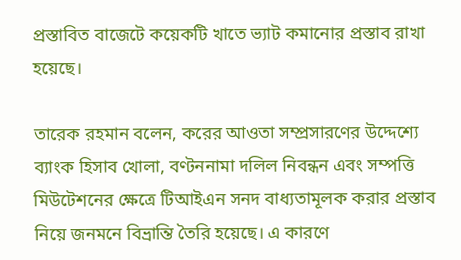প্রস্তাবিত বাজেটে কয়েকটি খাতে ভ্যাট কমানোর প্রস্তাব রাখা হয়েছে।

তারেক রহমান বলেন, করের আওতা সম্প্রসারণের উদ্দেশ্যে ব্যাংক হিসাব খোলা, বণ্টননামা দলিল নিবন্ধন এবং সম্পত্তি মিউটেশনের ক্ষেত্রে টিআইএন সনদ বাধ্যতামূলক করার প্রস্তাব নিয়ে জনমনে বিভ্রান্তি তৈরি হয়েছে। এ কারণে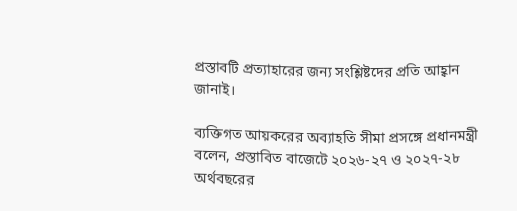প্রস্তাবটি প্রত্যাহারের জন্য সংশ্লিষ্টদের প্রতি আহ্বান জানাই।

ব্যক্তিগত আয়করের অব্যাহতি সীমা প্রসঙ্গে প্রধানমন্ত্রী বলেন, প্রস্তাবিত বাজেটে ২০২৬-২৭ ও ২০২৭-২৮ অর্থবছরের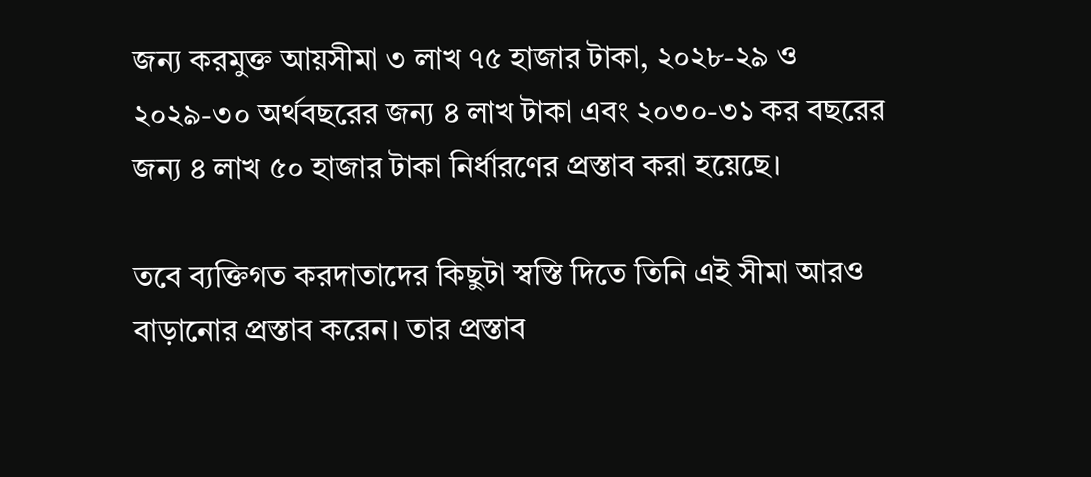জন্য করমুক্ত আয়সীমা ৩ লাখ ৭৫ হাজার টাকা, ২০২৮-২৯ ও ২০২৯-৩০ অর্থবছরের জন্য ৪ লাখ টাকা এবং ২০৩০-৩১ কর বছরের জন্য ৪ লাখ ৫০ হাজার টাকা নির্ধারণের প্রস্তাব করা হয়েছে।

তবে ব্যক্তিগত করদাতাদের কিছুটা স্বস্তি দিতে তিনি এই সীমা আরও বাড়ানোর প্রস্তাব করেন। তার প্রস্তাব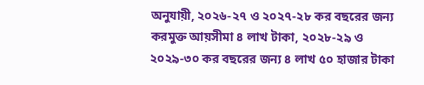অনুযায়ী, ২০২৬-২৭ ও ২০২৭-২৮ কর বছরের জন্য করমুক্ত আয়সীমা ৪ লাখ টাকা, ২০২৮-২৯ ও ২০২৯-৩০ কর বছরের জন্য ৪ লাখ ৫০ হাজার টাকা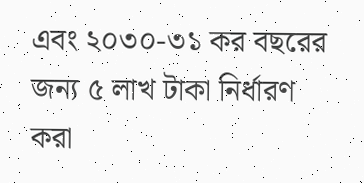এবং ২০৩০-৩১ কর বছরের জন্য ৫ লাখ টাকা নির্ধারণ করা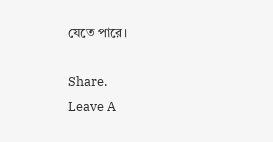যেতে পারে।

Share.
Leave A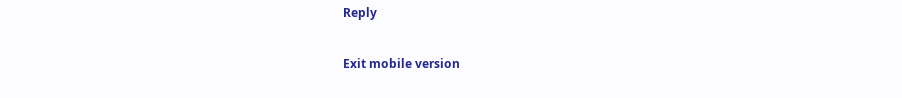Reply

Exit mobile version